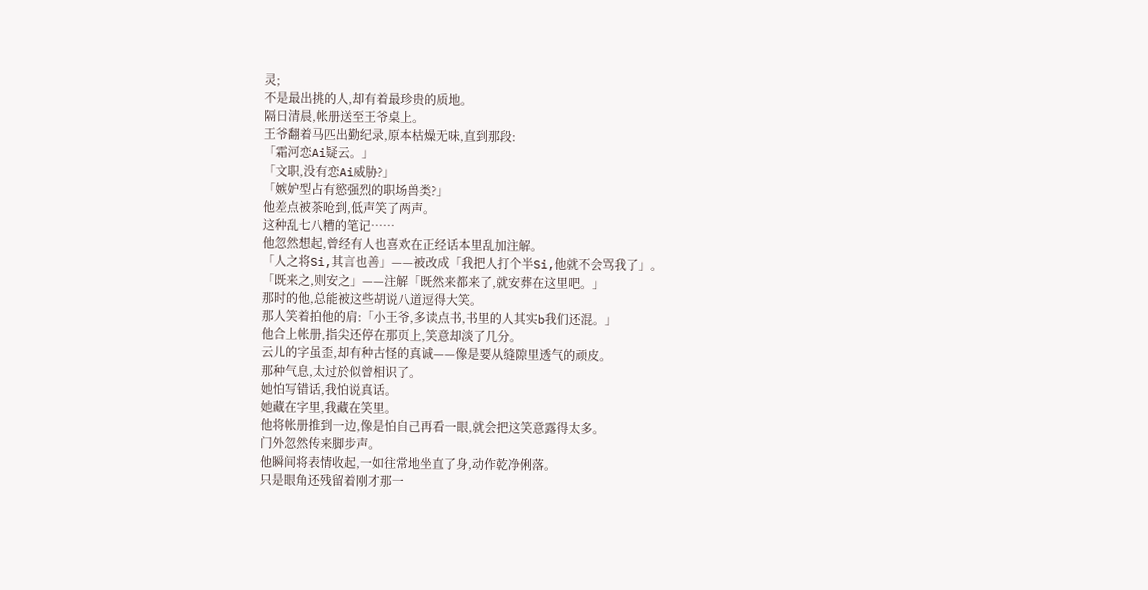灵;
不是最出挑的人,却有着最珍贵的质地。
隔日清晨,帐册送至王爷桌上。
王爷翻着马匹出勤纪录,原本枯燥无味,直到那段:
「霜河恋Ai疑云。」
「文职,没有恋Ai威胁?」
「嫉妒型占有慾强烈的职场兽类?」
他差点被茶呛到,低声笑了两声。
这种乱七八糟的笔记……
他忽然想起,曾经有人也喜欢在正经话本里乱加注解。
「人之将Si,其言也善」——被改成「我把人打个半Si,他就不会骂我了」。
「既来之,则安之」——注解「既然来都来了,就安葬在这里吧。」
那时的他,总能被这些胡说八道逗得大笑。
那人笑着拍他的肩:「小王爷,多读点书,书里的人其实b我们还混。」
他合上帐册,指尖还停在那页上,笑意却淡了几分。
云儿的字虽歪,却有种古怪的真诚——像是要从缝隙里透气的顽皮。
那种气息,太过於似曾相识了。
她怕写错话,我怕说真话。
她藏在字里,我藏在笑里。
他将帐册推到一边,像是怕自己再看一眼,就会把这笑意露得太多。
门外忽然传来脚步声。
他瞬间将表情收起,一如往常地坐直了身,动作乾净俐落。
只是眼角还残留着刚才那一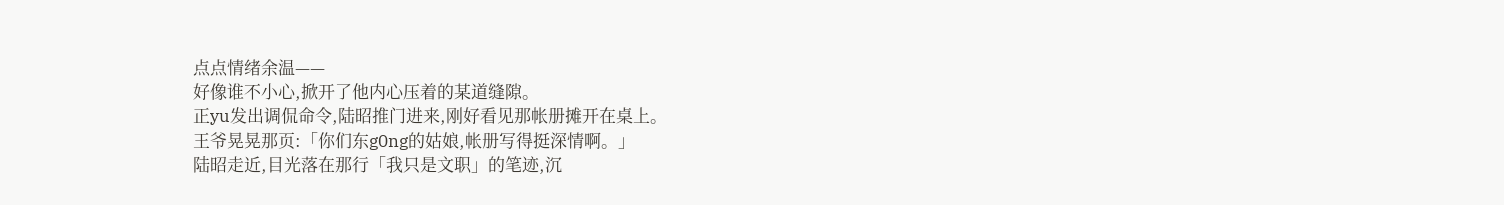点点情绪余温——
好像谁不小心,掀开了他内心压着的某道缝隙。
正yu发出调侃命令,陆昭推门进来,刚好看见那帐册摊开在桌上。
王爷晃晃那页:「你们东g0ng的姑娘,帐册写得挺深情啊。」
陆昭走近,目光落在那行「我只是文职」的笔迹,沉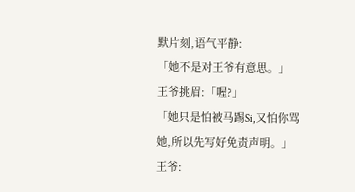默片刻,语气平静:
「她不是对王爷有意思。」
王爷挑眉:「喔?」
「她只是怕被马踢Si,又怕你骂她,所以先写好免责声明。」
王爷: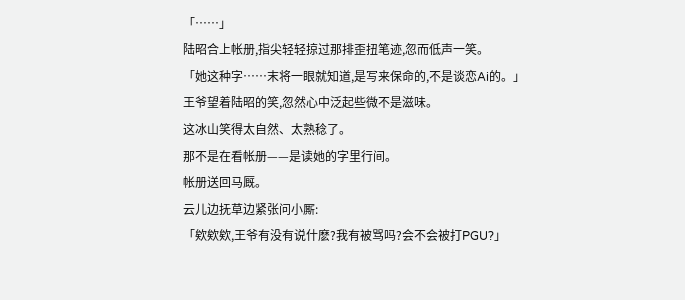「……」
陆昭合上帐册,指尖轻轻掠过那排歪扭笔迹,忽而低声一笑。
「她这种字……末将一眼就知道,是写来保命的,不是谈恋Ai的。」
王爷望着陆昭的笑,忽然心中泛起些微不是滋味。
这冰山笑得太自然、太熟稔了。
那不是在看帐册——是读她的字里行间。
帐册送回马厩。
云儿边抚草边紧张问小厮:
「欸欸欸,王爷有没有说什麽?我有被骂吗?会不会被打PGU?」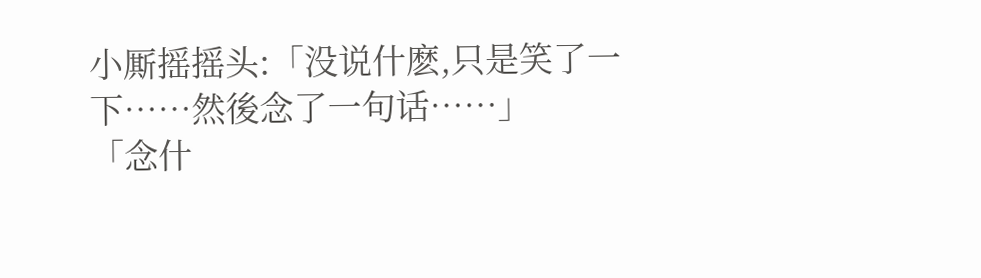小厮摇摇头:「没说什麽,只是笑了一下……然後念了一句话……」
「念什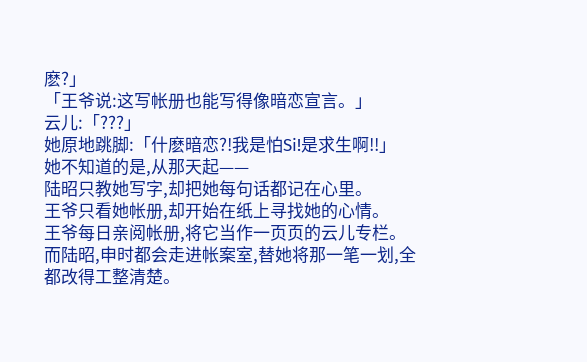麽?」
「王爷说:这写帐册也能写得像暗恋宣言。」
云儿:「???」
她原地跳脚:「什麽暗恋?!我是怕Si!是求生啊!!」
她不知道的是,从那天起——
陆昭只教她写字,却把她每句话都记在心里。
王爷只看她帐册,却开始在纸上寻找她的心情。
王爷每日亲阅帐册,将它当作一页页的云儿专栏。
而陆昭,申时都会走进帐案室,替她将那一笔一划,全都改得工整清楚。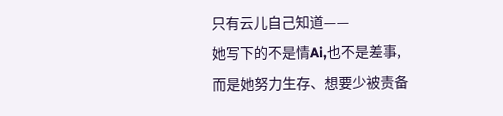只有云儿自己知道——
她写下的不是情Ai,也不是差事,
而是她努力生存、想要少被责备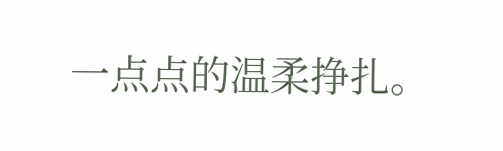一点点的温柔挣扎。